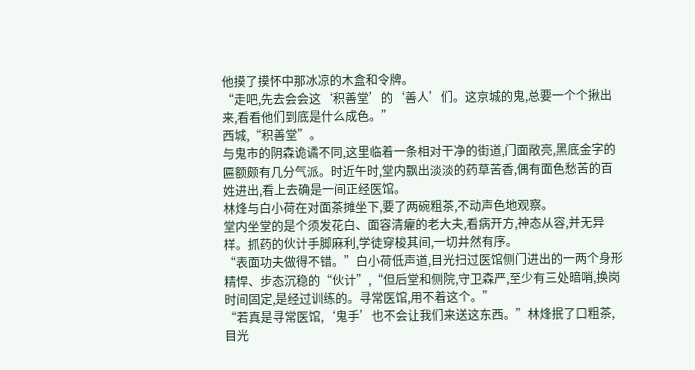他摸了摸怀中那冰凉的木盒和令牌。
“走吧,先去会会这‘积善堂’的‘善人’们。这京城的鬼,总要一个个揪出来,看看他们到底是什么成色。”
西城,“积善堂”。
与鬼市的阴森诡谲不同,这里临着一条相对干净的街道,门面敞亮,黑底金字的匾额颇有几分气派。时近午时,堂内飘出淡淡的药草苦香,偶有面色愁苦的百姓进出,看上去确是一间正经医馆。
林烽与白小荷在对面茶摊坐下,要了两碗粗茶,不动声色地观察。
堂内坐堂的是个须发花白、面容清癯的老大夫,看病开方,神态从容,并无异样。抓药的伙计手脚麻利,学徒穿梭其间,一切井然有序。
“表面功夫做得不错。”白小荷低声道,目光扫过医馆侧门进出的一两个身形精悍、步态沉稳的“伙计”,“但后堂和侧院,守卫森严,至少有三处暗哨,换岗时间固定,是经过训练的。寻常医馆,用不着这个。”
“若真是寻常医馆,‘鬼手’也不会让我们来送这东西。”林烽抿了口粗茶,目光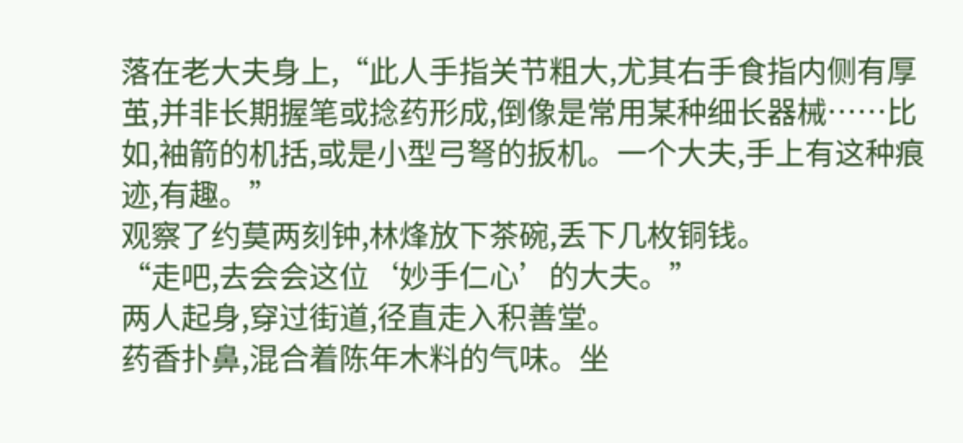落在老大夫身上,“此人手指关节粗大,尤其右手食指内侧有厚茧,并非长期握笔或捻药形成,倒像是常用某种细长器械……比如,袖箭的机括,或是小型弓弩的扳机。一个大夫,手上有这种痕迹,有趣。”
观察了约莫两刻钟,林烽放下茶碗,丢下几枚铜钱。
“走吧,去会会这位‘妙手仁心’的大夫。”
两人起身,穿过街道,径直走入积善堂。
药香扑鼻,混合着陈年木料的气味。坐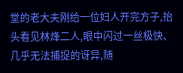堂的老大夫刚给一位妇人开完方子,抬头看见林烽二人,眼中闪过一丝极快、几乎无法捕捉的讶异,随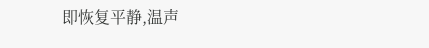即恢复平静,温声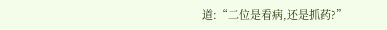道:“二位是看病,还是抓药?”